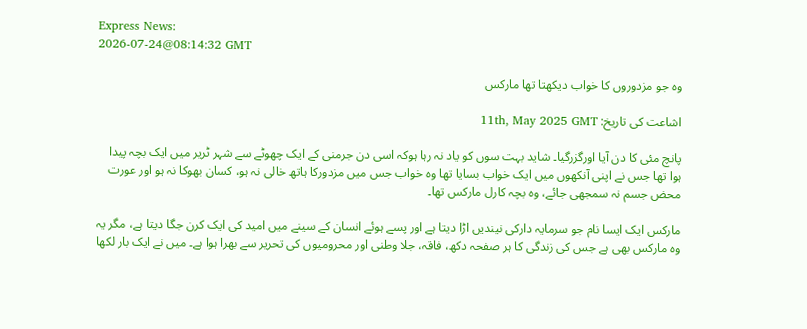Express News:
2026-07-24@08:14:32 GMT

وہ جو مزدوروں کا خواب دیکھتا تھا مارکس

اشاعت کی تاریخ: 11th, May 2025 GMT

پانچ مئی کا دن آیا اورگزرگیا۔ شاید بہت سوں کو یاد نہ رہا ہوکہ اسی دن جرمنی کے ایک چھوٹے سے شہر ٹریر میں ایک بچہ پیدا ہوا تھا جس نے اپنی آنکھوں میں ایک خواب بسایا تھا وہ خواب جس میں مزدورکا ہاتھ خالی نہ ہو، کسان بھوکا نہ ہو اور عورت محض جسم نہ سمجھی جائے، وہ بچہ کارل مارکس تھا۔

مارکس ایک ایسا نام جو سرمایہ دارکی نیندیں اڑا دیتا ہے اور پسے ہوئے انسان کے سینے میں امید کی ایک کرن جگا دیتا ہے، مگر یہ وہ مارکس بھی ہے جس کی زندگی کا ہر صفحہ دکھ، فاقہ، جلا وطنی اور محرومیوں کی تحریر سے بھرا ہوا ہے۔ میں نے ایک بار لکھا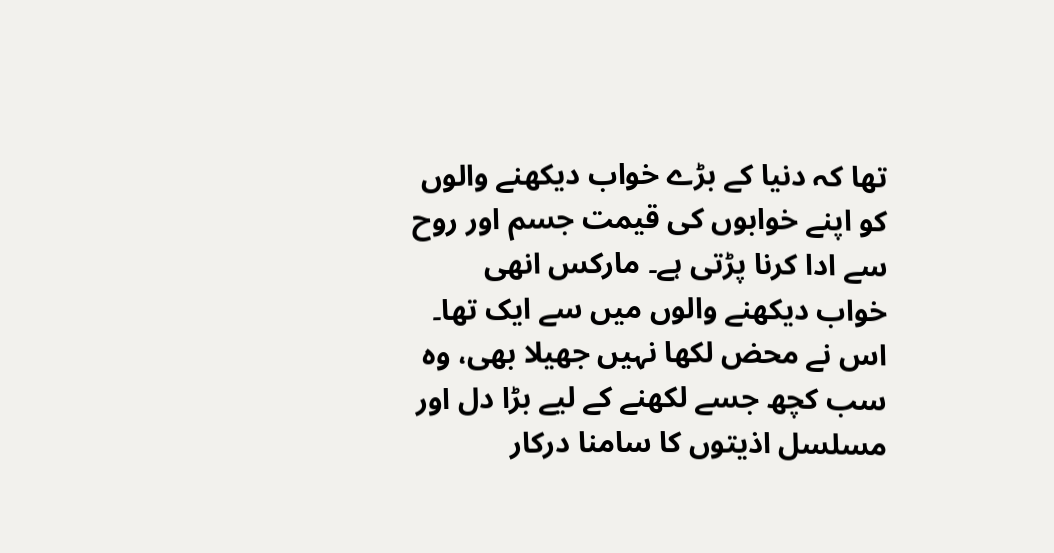تھا کہ دنیا کے بڑے خواب دیکھنے والوں کو اپنے خوابوں کی قیمت جسم اور روح سے ادا کرنا پڑتی ہے۔ مارکس انھی خواب دیکھنے والوں میں سے ایک تھا۔ اس نے محض لکھا نہیں جھیلا بھی، وہ سب کچھ جسے لکھنے کے لیے بڑا دل اور مسلسل اذیتوں کا سامنا درکار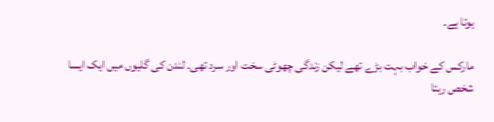ہوتا ہے۔

مارکس کے خواب بہت بڑے تھے لیکن زندگی چھوٹی سخت اور سرد تھی۔ لندن کی گلیوں میں ایک ایسا شخص رہتا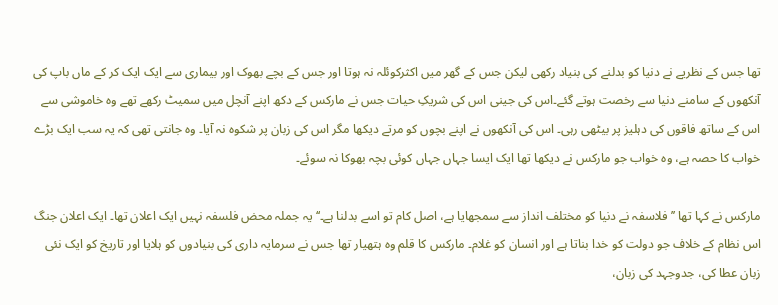تھا جس کے نظریے نے دنیا کو بدلنے کی بنیاد رکھی لیکن جس کے گھر میں اکثرکوئلہ نہ ہوتا اور جس کے بچے بھوک اور بیماری سے ایک ایک کر کے ماں باپ کی آنکھوں کے سامنے دنیا سے رخصت ہوتے گئے۔اس کی جینی اس کی شریکِ حیات جس نے مارکس کے دکھ اپنے آنچل میں سمیٹ رکھے تھے وہ خاموشی سے اس کے ساتھ فاقوں کی دہلیز پر بیٹھی رہی۔ اس کی آنکھوں نے اپنے بچوں کو مرتے دیکھا مگر اس کی زبان پر شکوہ نہ آیا۔ وہ جانتی تھی کہ یہ سب ایک بڑے خواب کا حصہ ہے، وہ خواب جو مارکس نے دیکھا تھا ایک ایسا جہاں جہاں کوئی بچہ بھوکا نہ سوئے۔

مارکس نے کہا تھا ’’ فلاسفہ نے دنیا کو مختلف انداز سے سمجھایا ہے، اصل کام تو اسے بدلنا ہے۔‘‘ یہ جملہ محض فلسفہ نہیں ایک اعلان تھا۔ ایک اعلان جنگ اس نظام کے خلاف جو دولت کو خدا بناتا ہے اور انسان کو غلام۔ مارکس کا قلم وہ ہتھیار تھا جس نے سرمایہ داری کی بنیادوں کو ہلایا اور تاریخ کو ایک نئی زبان عطا کی، جدوجہد کی زبان،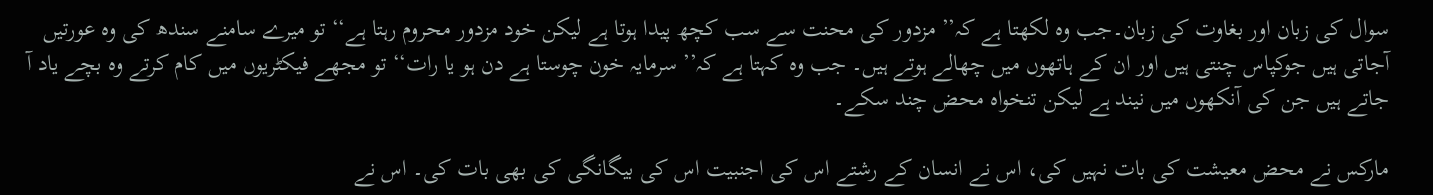سوال کی زبان اور بغاوت کی زبان۔جب وہ لکھتا ہے کہ’’ مزدور کی محنت سے سب کچھ پیدا ہوتا ہے لیکن خود مزدور محروم رہتا ہے‘‘ تو میرے سامنے سندھ کی وہ عورتیں آجاتی ہیں جوکپاس چنتی ہیں اور ان کے ہاتھوں میں چھالے ہوتے ہیں۔ جب وہ کہتا ہے کہ’’ سرمایہ خون چوستا ہے دن ہو یا رات‘‘ تو مجھے فیکٹریوں میں کام کرتے وہ بچے یاد آ جاتے ہیں جن کی آنکھوں میں نیند ہے لیکن تنخواہ محض چند سکے۔

مارکس نے محض معیشت کی بات نہیں کی، اس نے انسان کے رشتے اس کی اجنبیت اس کی بیگانگی کی بھی بات کی۔ اس نے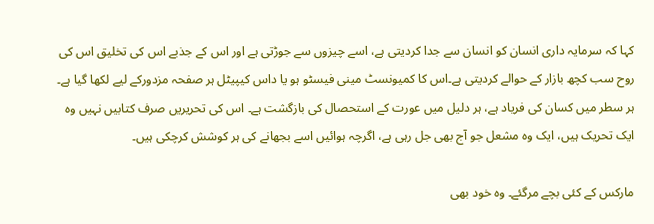کہا کہ سرمایہ داری انسان کو انسان سے جدا کردیتی ہے، اسے چیزوں سے جوڑتی ہے اور اس کے جذبے اس کی تخلیق اس کی روح سب کچھ بازار کے حوالے کردیتی ہے۔اس کا کمیونسٹ مینی فیسٹو ہو یا داس کیپیٹل ہر صفحہ مزدورکے لیے لکھا گیا ہے۔ ہر سطر میں کسان کی فریاد ہے، ہر دلیل میں عورت کے استحصال کی بازگشت ہے۔ اس کی تحریریں صرف کتابیں نہیں وہ ایک تحریک ہیں، ایک وہ مشعل جو آج بھی جل رہی ہے، اگرچہ ہوائیں اسے بجھانے کی ہر کوشش کرچکی ہیں۔

مارکس کے کئی بچے مرگئے۔ وہ خود بھی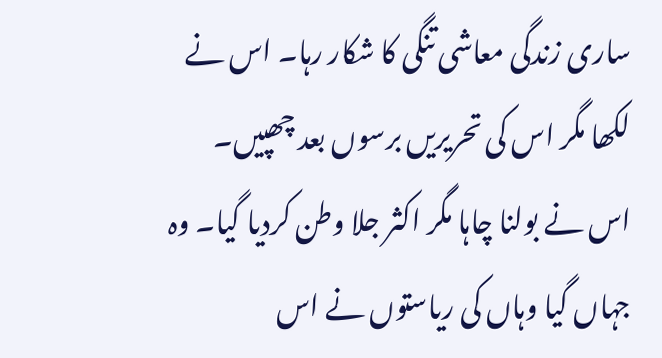ساری زندگی معاشی تنگی کا شکار رہا۔ اس نے لکھا مگر اس کی تحریریں برسوں بعد چھپیں۔ اس نے بولنا چاہا مگر اکثر جلا وطن کردیا گیا۔ وہ جہاں گیا وہاں کی ریاستوں نے اس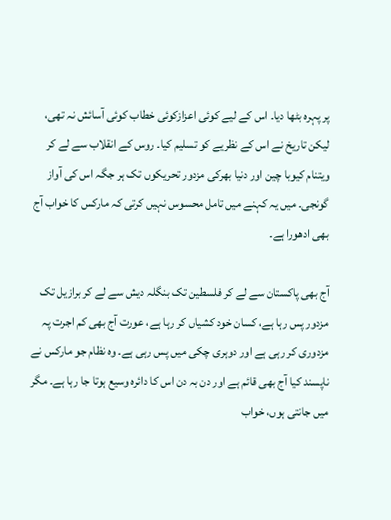پر پہرہ بٹھا دیا۔ اس کے لیے کوئی اعزازکوئی خطاب کوئی آسائش نہ تھی، لیکن تاریخ نے اس کے نظریے کو تسلیم کیا۔ روس کے انقلاب سے لے کر ویتنام کیوبا چین اور دنیا بھرکی مزدور تحریکوں تک ہر جگہ اس کی آواز گونجی۔ میں یہ کہنے میں تامل محسوس نہیں کرتی کہ مارکس کا خواب آج بھی ادھورا ہے۔

آج بھی پاکستان سے لے کر فلسطین تک بنگلہ دیش سے لے کر برازیل تک مزدور پس رہا ہے، کسان خود کشیاں کر رہا ہے، عورت آج بھی کم اجرت پہ مزدوری کر رہی ہے اور دوہری چکی میں پس رہی ہے۔ وہ نظام جو مارکس نے ناپسند کیا آج بھی قائم ہے اور دن بہ دن اس کا دائرہ وسیع ہوتا جا رہا ہے۔ مگر میں جانتی ہوں، خواب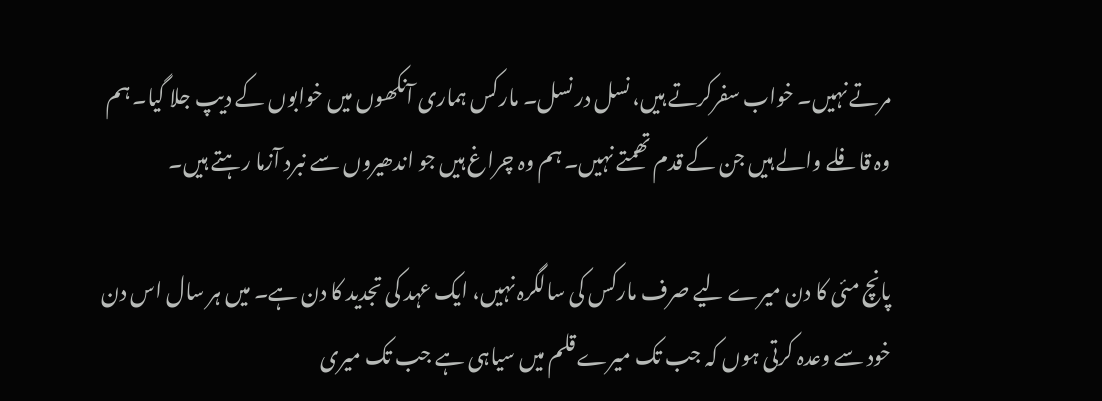مرتے نہیں۔ خواب سفرکرتے ہیں، نسل در نسل۔ مارکس ہماری آنکھوں میں خوابوں کے دیپ جلا گیا۔ ہم وہ قافلے والے ہیں جن کے قدم تھمتے نہیں۔ ہم وہ چراغ ہیں جو اندھیروں سے نبرد آزما رہتے ہیں۔

پانچ مئی کا دن میرے لیے صرف مارکس کی سالگرہ نہیں، ایک عہد کی تجدید کا دن ہے۔ میں ہر سال اس دن خود سے وعدہ کرتی ہوں کہ جب تک میرے قلم میں سیاہی ہے جب تک میری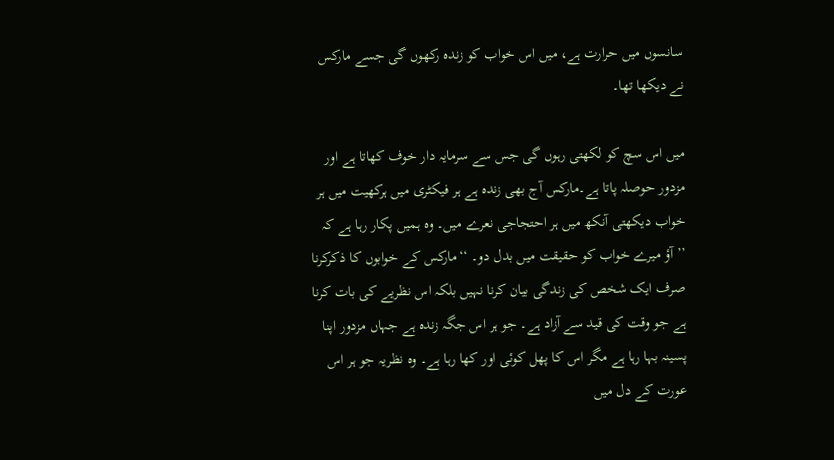سانسوں میں حرارت ہے، میں اس خواب کو زندہ رکھوں گی جسے مارکس نے دیکھا تھا۔

میں اس سچ کو لکھتی رہوں گی جس سے سرمایہ دار خوف کھاتا ہے اور مزدور حوصلہ پاتا ہے۔مارکس آج بھی زندہ ہے ہر فیکٹری میں ہرکھیت میں ہر خواب دیکھتی آنکھ میں ہر احتجاجی نعرے میں۔ وہ ہمیں پکار رہا ہے کہ ’’آؤ میرے خواب کو حقیقت میں بدل دو۔ ‘‘مارکس کے خوابوں کا ذکرکرنا صرف ایک شخص کی زندگی بیان کرنا نہیں بلکہ اس نظریے کی بات کرنا ہے جو وقت کی قید سے آزاد ہے۔ جو ہر اس جگہ زندہ ہے جہاں مزدور اپنا پسینہ بہا رہا ہے مگر اس کا پھل کوئی اور کھا رہا ہے۔ وہ نظریہ جو ہر اس عورت کے دل میں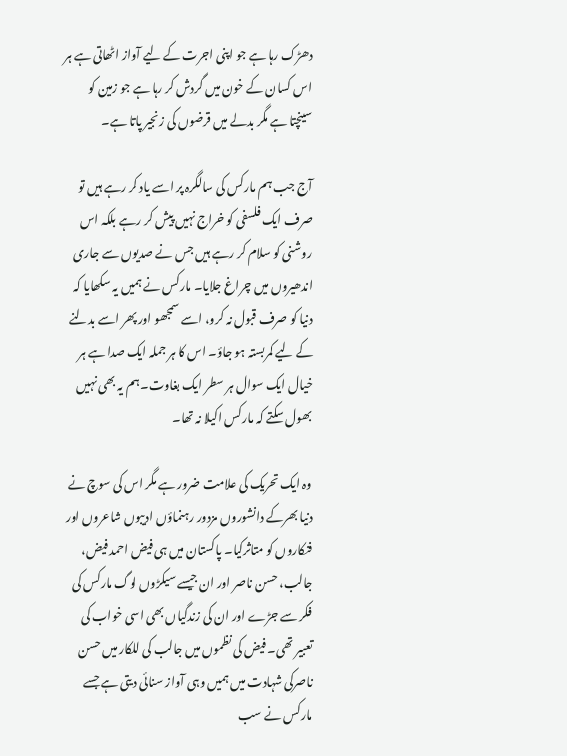دھڑک رہا ہے جو اپنی اجرت کے لیے آواز اٹھاتی ہے ہر اس کسان کے خون میں گردش کر رہا ہے جو زمین کو سینچتا ہے مگر بدلے میں قرضوں کی زنجیر پاتا ہے۔

آج جب ہم مارکس کی سالگرہ پر اسے یاد کر رہے ہیں تو صرف ایک فلسفی کو خراج نہیں پیش کر رہے بلکہ اس روشنی کو سلام کر رہے ہیں جس نے صدیوں سے جاری اندھیروں میں چراغ جلایا۔ مارکس نے ہمیں یہ سکھایا کہ دنیا کو صرف قبول نہ کرو، اسے سمجھو اور پھر اسے بدلنے کے لیے کمربستہ ہو جاؤ۔ اس کا ہر جملہ ایک صدا ہے ہر خیال ایک سوال ہر سطر ایک بغاوت۔ہم یہ بھی نہیں بھول سکتے کہ مارکس اکیلا نہ تھا۔

وہ ایک تحریک کی علامت ضرور ہے مگر اس کی سوچ نے دنیا بھرکے دانشوروں مزدور رہنماؤں ادیبوں شاعروں اور فنکاروں کو متاثرکیا۔ پاکستان میں ہی فیض احمد فیض، جالب، حسن ناصر اور ان جیسے سیکڑوں لوگ مارکس کی فکر سے جڑے اور ان کی زندگیاں بھی اسی خواب کی تعبیر تھی۔ فیض کی نظموں میں جالب کی للکار میں حسن ناصرکی شہادت میں ہمیں وہی آواز سنائی دیتی ہے جسے مارکس نے سب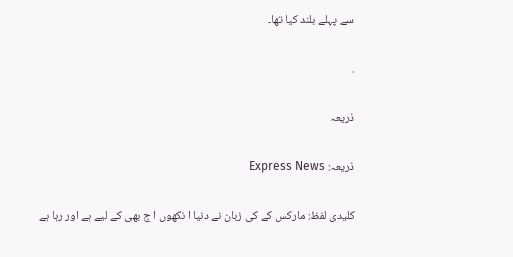سے پہلے بلند کیا تھا۔

.

ذریعہ

ذریعہ: Express News

کلیدی لفظ: مارکس کے کی زبان نے دنیا ا نکھوں ا ج بھی کے لیے ہے اور رہا ہے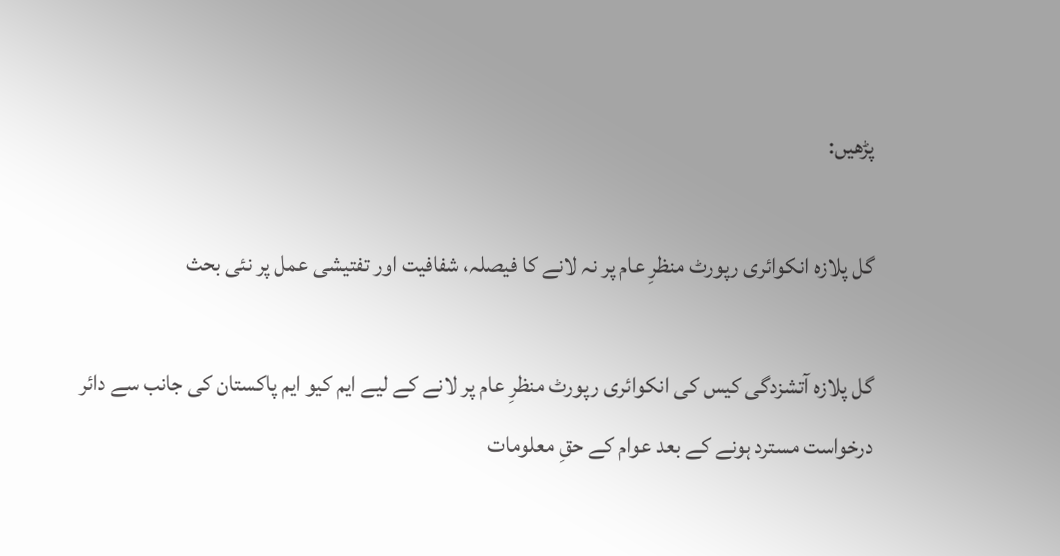پڑھیں:

گل پلازہ انکوائری رپورٹ منظرِ عام پر نہ لانے کا فیصلہ، شفافیت اور تفتیشی عمل پر نئی بحث

گل پلازہ آتشزدگی کیس کی انکوائری رپورٹ منظرِ عام پر لانے کے لیے ایم کیو ایم پاکستان کی جانب سے دائر درخواست مسترد ہونے کے بعد عوام کے حقِ معلومات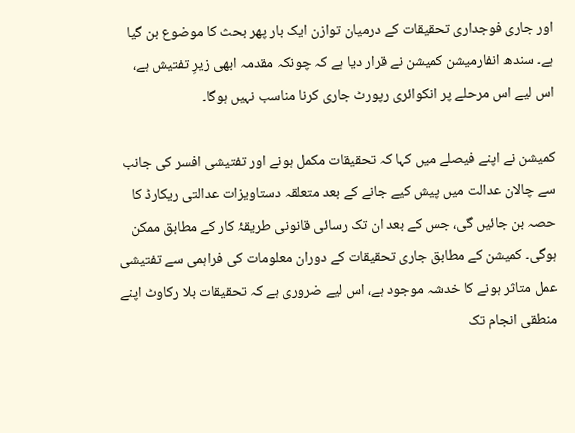اور جاری فوجداری تحقیقات کے درمیان توازن ایک بار پھر بحث کا موضوع بن گیا ہے۔ سندھ انفارمیشن کمیشن نے قرار دیا ہے کہ چونکہ مقدمہ ابھی زیرِ تفتیش ہے، اس لیے اس مرحلے پر انکوائری رپورٹ جاری کرنا مناسب نہیں ہوگا۔

کمیشن نے اپنے فیصلے میں کہا کہ تحقیقات مکمل ہونے اور تفتیشی افسر کی جانب سے چالان عدالت میں پیش کیے جانے کے بعد متعلقہ دستاویزات عدالتی ریکارڈ کا حصہ بن جائیں گی، جس کے بعد ان تک رسائی قانونی طریقۂ کار کے مطابق ممکن ہوگی۔ کمیشن کے مطابق جاری تحقیقات کے دوران معلومات کی فراہمی سے تفتیشی عمل متاثر ہونے کا خدشہ موجود ہے، اس لیے ضروری ہے کہ تحقیقات بلا رکاوٹ اپنے منطقی انجام تک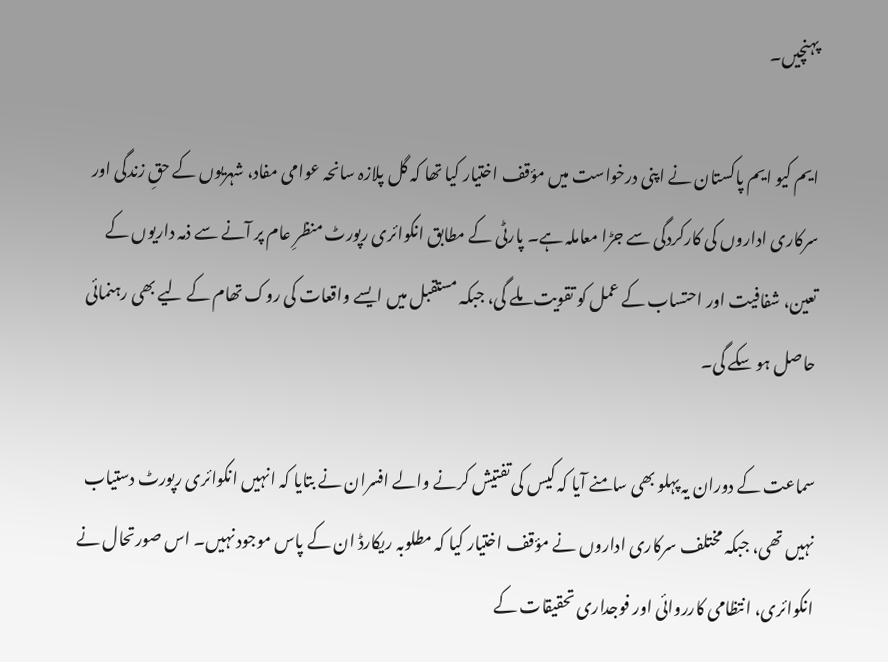پہنچیں۔

ایم کیو ایم پاکستان نے اپنی درخواست میں مؤقف اختیار کیا تھا کہ گل پلازہ سانحہ عوامی مفاد، شہریوں کے حقِ زندگی اور سرکاری اداروں کی کارکردگی سے جڑا معاملہ ہے۔ پارٹی کے مطابق انکوائری رپورٹ منظرِ عام پر آنے سے ذمہ داریوں کے تعین، شفافیت اور احتساب کے عمل کو تقویت ملے گی، جبکہ مستقبل میں ایسے واقعات کی روک تھام کے لیے بھی رہنمائی حاصل ہو سکے گی۔

سماعت کے دوران یہ پہلو بھی سامنے آیا کہ کیس کی تفتیش کرنے والے افسران نے بتایا کہ انہیں انکوائری رپورٹ دستیاب نہیں تھی، جبکہ مختلف سرکاری اداروں نے مؤقف اختیار کیا کہ مطلوبہ ریکارڈ ان کے پاس موجود نہیں۔ اس صورتحال نے انکوائری، انتظامی کارروائی اور فوجداری تحقیقات کے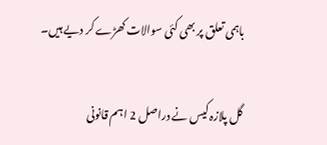باہمی تعلق پر بھی کئی سوالات کھڑے کر دیے ہیں۔

گل پلازہ کیس نے دراصل 2 اہم قانونی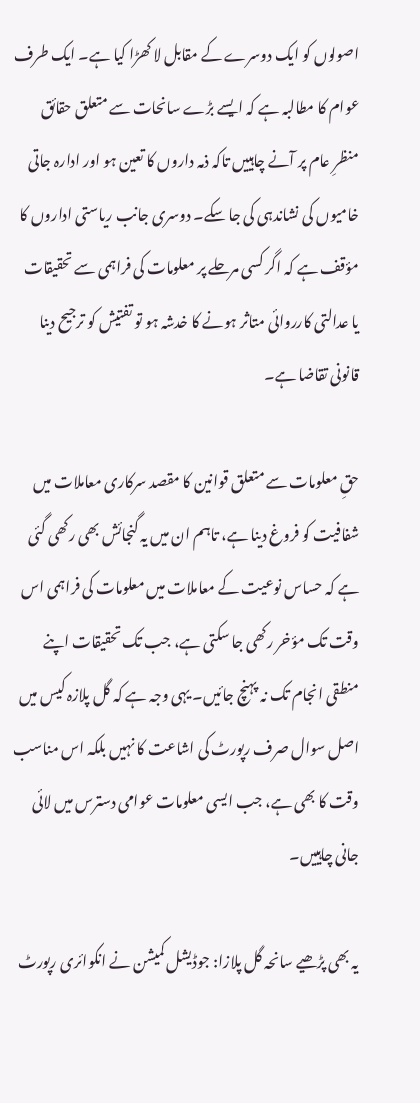اصولوں کو ایک دوسرے کے مقابل لا کھڑا کیا ہے۔ ایک طرف عوام کا مطالبہ ہے کہ ایسے بڑے سانحات سے متعلق حقائق منظرِ عام پر آنے چاہییں تاکہ ذمہ داروں کا تعین ہو اور ادارہ جاتی خامیوں کی نشاندہی کی جا سکے۔ دوسری جانب ریاستی اداروں کا مؤقف ہے کہ اگر کسی مرحلے پر معلومات کی فراہمی سے تحقیقات یا عدالتی کارروائی متاثر ہونے کا خدشہ ہو تو تفتیش کو ترجیح دینا قانونی تقاضا ہے۔

حقِ معلومات سے متعلق قوانین کا مقصد سرکاری معاملات میں شفافیت کو فروغ دینا ہے، تاہم ان میں یہ گنجائش بھی رکھی گئی ہے کہ حساس نوعیت کے معاملات میں معلومات کی فراہمی اس وقت تک مؤخر رکھی جا سکتی ہے، جب تک تحقیقات اپنے منطقی انجام تک نہ پہنچ جائیں۔ یہی وجہ ہے کہ گل پلازہ کیس میں اصل سوال صرف رپورٹ کی اشاعت کا نہیں بلکہ اس مناسب وقت کا بھی ہے، جب ایسی معلومات عوامی دسترس میں لائی جانی چاہییں۔

یہ بھی پڑھیے سانحہ گل پلازا: جوڈیشل کمیشن نے انکوائری رپورٹ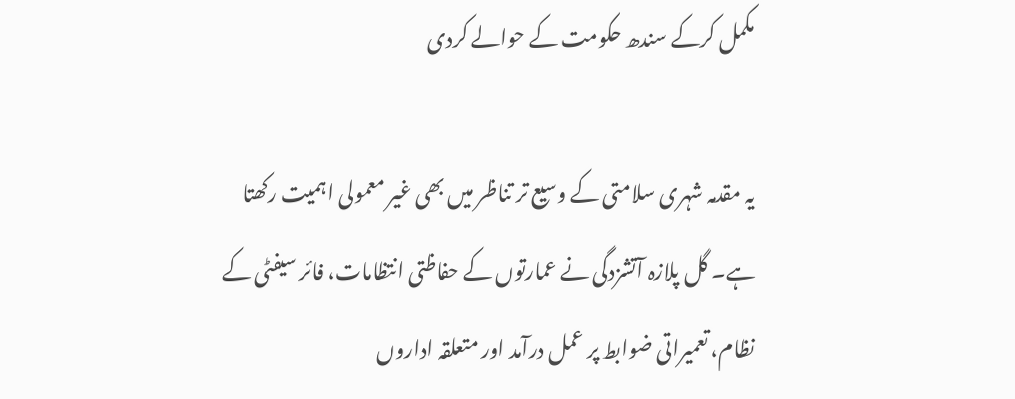مکمل کرکے سندھ حکومت کے حوالے کردی

یہ مقدمہ شہری سلامتی کے وسیع تر تناظر میں بھی غیر معمولی اہمیت رکھتا ہے۔ گل پلازہ آتشزدگی نے عمارتوں کے حفاظتی انتظامات، فائر سیفٹی کے نظام، تعمیراتی ضوابط پر عمل درآمد اور متعلقہ اداروں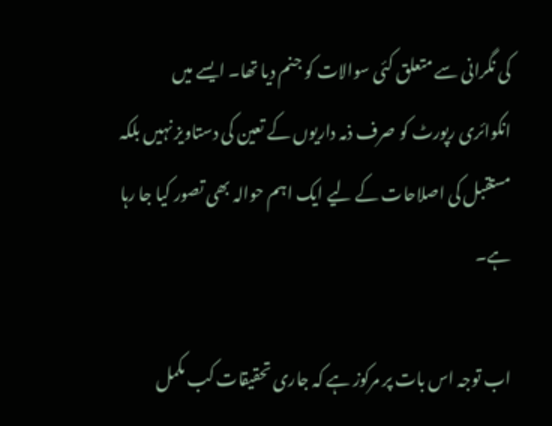کی نگرانی سے متعلق کئی سوالات کو جنم دیا تھا۔ ایسے میں انکوائری رپورٹ کو صرف ذمہ داریوں کے تعین کی دستاویز نہیں بلکہ مستقبل کی اصلاحات کے لیے ایک اہم حوالہ بھی تصور کیا جا رہا ہے۔

اب توجہ اس بات پر مرکوز ہے کہ جاری تحقیقات کب مکمل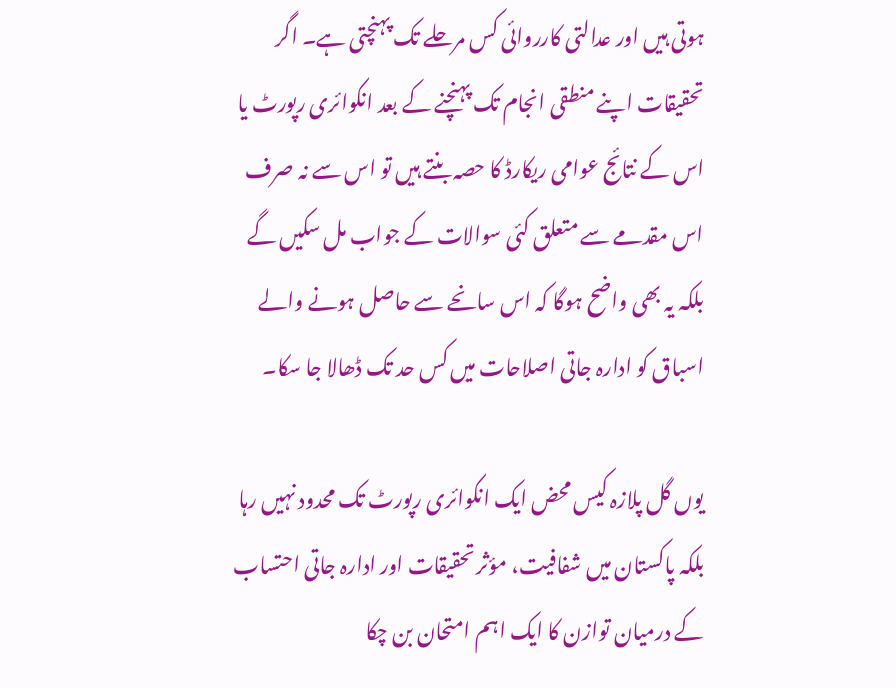ہوتی ہیں اور عدالتی کارروائی کس مرحلے تک پہنچتی ہے۔ اگر تحقیقات اپنے منطقی انجام تک پہنچنے کے بعد انکوائری رپورٹ یا اس کے نتائج عوامی ریکارڈ کا حصہ بنتے ہیں تو اس سے نہ صرف اس مقدمے سے متعلق کئی سوالات کے جواب مل سکیں گے بلکہ یہ بھی واضح ہوگا کہ اس سانحے سے حاصل ہونے والے اسباق کو ادارہ جاتی اصلاحات میں کس حد تک ڈھالا جا سکا۔

یوں گل پلازہ کیس محض ایک انکوائری رپورٹ تک محدود نہیں رہا بلکہ پاکستان میں شفافیت، مؤثر تحقیقات اور ادارہ جاتی احتساب کے درمیان توازن کا ایک اہم امتحان بن چکا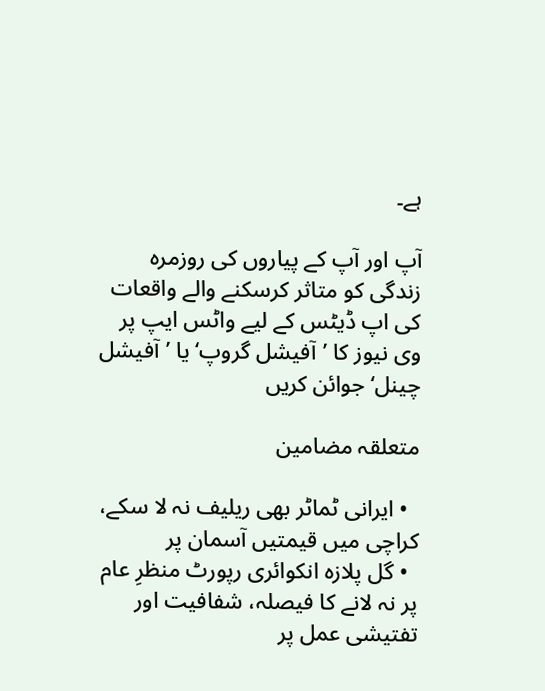ہے۔

آپ اور آپ کے پیاروں کی روزمرہ زندگی کو متاثر کرسکنے والے واقعات کی اپ ڈیٹس کے لیے واٹس ایپ پر وی نیوز کا ’آفیشل گروپ‘ یا ’آفیشل چینل‘ جوائن کریں

متعلقہ مضامین

  • ایرانی ٹماٹر بھی ریلیف نہ لا سکے، کراچی میں قیمتیں آسمان پر
  • گل پلازہ انکوائری رپورٹ منظرِ عام پر نہ لانے کا فیصلہ، شفافیت اور تفتیشی عمل پر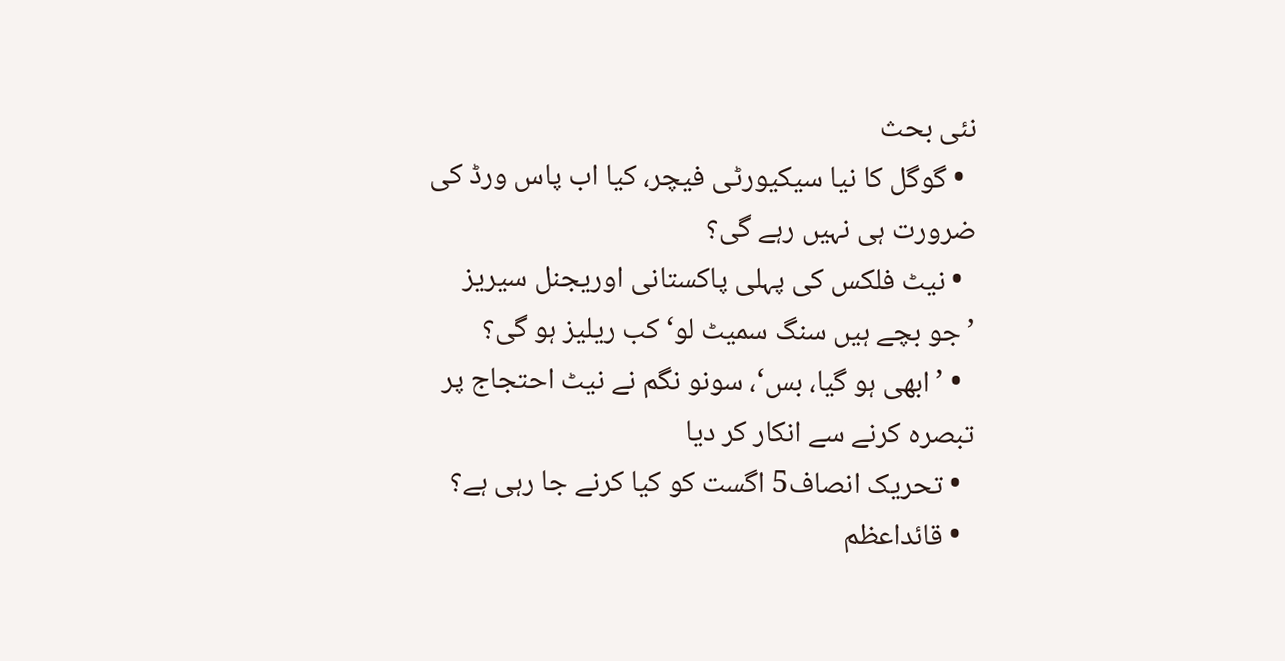نئی بحث
  • گوگل کا نیا سیکیورٹی فیچر، کیا اب پاس ورڈ کی ضرورت ہی نہیں رہے گی؟
  • نیٹ فلکس کی پہلی پاکستانی اوریجنل سیریز ’جو بچے ہیں سنگ سمیٹ لو‘ کب ریلیز ہو گی؟
  • ’ابھی ہو گیا، بس‘، سونو نگم نے نیٹ احتجاج پر تبصرہ کرنے سے انکار کر دیا
  • تحریک انصاف5 اگست کو کیا کرنے جا رہی ہے؟
  • قائداعظم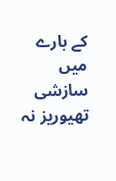کے بارے میں سازشی تھیوریز نہ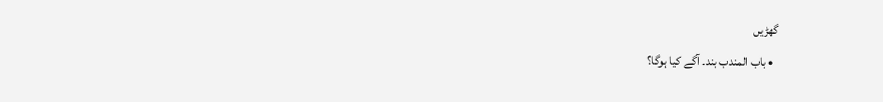گھڑیں
  • باب المندب بند۔ آگے کیا ہوگا؟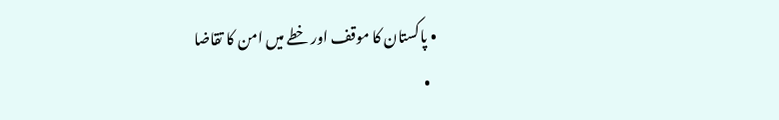• پاکستان کا موقف اور خطے میں امن کا تقاضا
  •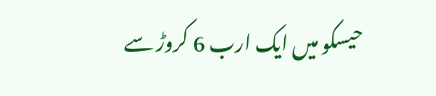حیسکو میں ایک ارب 6 کروڑ سے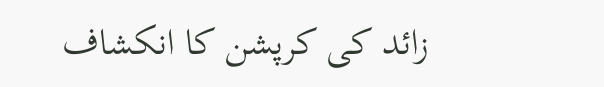زائد کی کرپشن کا انکشاف